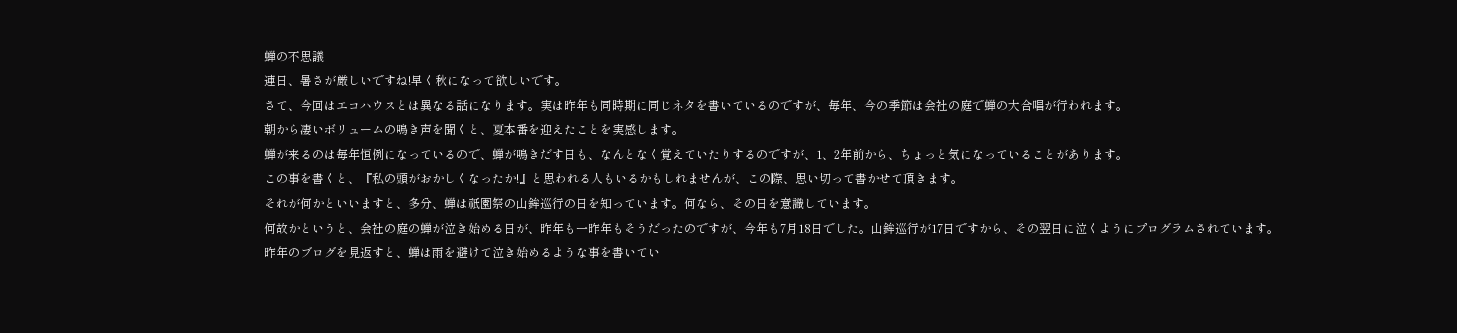蝉の不思議
連日、暑さが厳しいですね!早く秋になって欲しいです。
さて、今回はエコハウスとは異なる話になります。実は昨年も同時期に同じネタを書いているのですが、毎年、今の季節は会社の庭で蝉の大合唱が行われます。
朝から凄いボリュームの鳴き声を聞くと、夏本番を迎えたことを実感します。
蝉が来るのは毎年恒例になっているので、蝉が鳴きだす日も、なんとなく覚えていたりするのですが、1、2年前から、ちょっと気になっていることがあります。
この事を書くと、『私の頭がおかしくなったか!』と思われる人もいるかもしれませんが、この際、思い切って書かせて頂きます。
それが何かといいますと、多分、蝉は祇園祭の山鉾巡行の日を知っています。何なら、その日を意識しています。
何故かというと、会社の庭の蝉が泣き始める日が、昨年も一昨年もそうだったのですが、今年も7月18日でした。山鉾巡行が17日ですから、その翌日に泣くようにプログラムされています。
昨年のブログを見返すと、蝉は雨を避けて泣き始めるような事を書いてい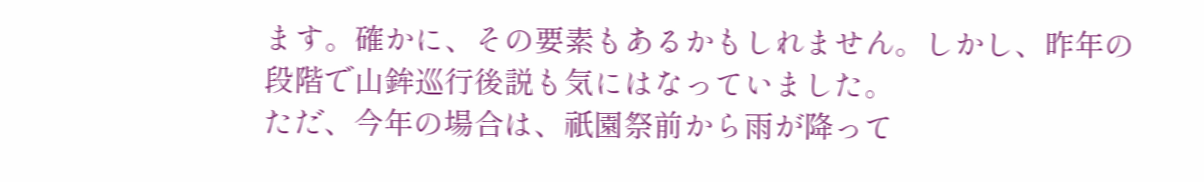ます。確かに、その要素もあるかもしれません。しかし、昨年の段階で山鉾巡行後説も気にはなっていました。
ただ、今年の場合は、祇園祭前から雨が降って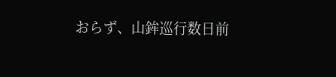おらず、山鉾巡行数日前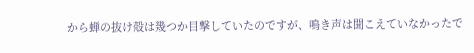から蝉の抜け殻は幾つか目撃していたのですが、鳴き声は聞こえていなかったで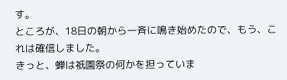す。
ところが、18日の朝から一斉に鳴き始めたので、もう、これは確信しました。
きっと、蝉は祇園祭の何かを担っていま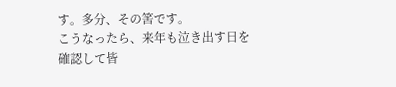す。多分、その筈です。
こうなったら、来年も泣き出す日を確認して皆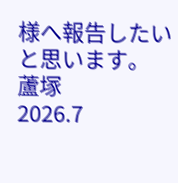様へ報告したいと思います。
蘆塚
2026.7